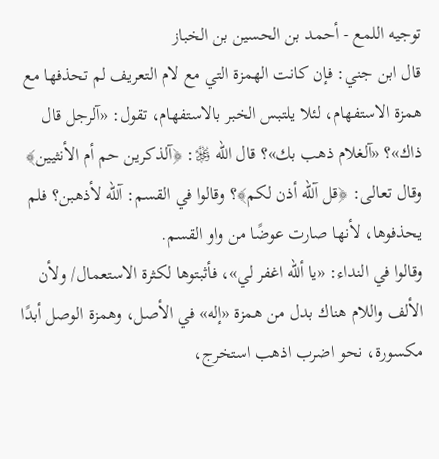توجيه اللمع - أحمد بن الحسين بن الخباز
قال ابن جني: فإن كانت الهمزة التي مع لام التعريف لم تحذفها مع همزة الاستفهام، لئلا يلتبس الخبر بالاستفهام، تقول: «آلرجل قال ذاك»؟ «آلغلام ذهب بك»؟ قال الله ﷿: ﴿آلذكرين حم أم الأنثيين﴾ وقال تعالى: ﴿قل آلله أذن لكم﴾؟ وقالوا في القسم: آلله لأذهبن؟ فلم يحذفوها، لأنها صارت عوضًا من واو القسم.
وقالوا في النداء: «يا ألله اغفر لي»، فأثبتوها لكثرة الاستعمال/ ولأن الألف واللام هناك بدل من همزة «إله» في الأصل، وهمزة الوصل أبدًا مكسورة، نحو اضرب اذهب استخرج،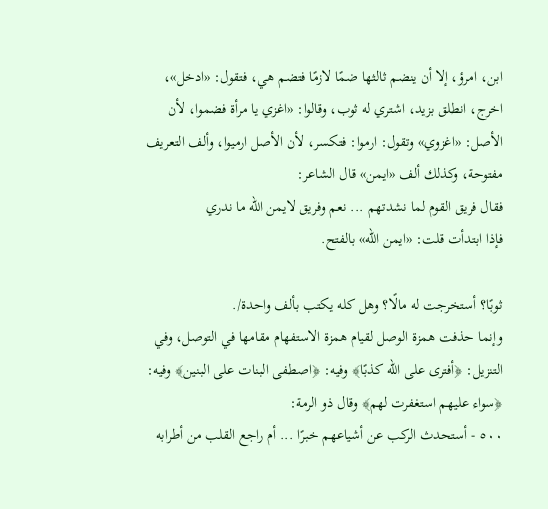ابن، امرؤ، إلا أن ينضم ثالثها ضمًا لازمًا فتضم هي، فتقول: «ادخل»، اخرج، انطلق بزيد، اشتري له ثوب، وقالوا: «اغزي يا مرأة فضموا، لأن الأصل: «اغزوي» وتقول: ارموا: فتكسر، لأن الأصل ارميوا، وألف التعريف مفتوحة، وكذلك ألف «ايمن» قال الشاعر:
فقال فريق القوم لما نشدتهم ... نعم وفريق لايمن الله ما ندري
فإذا ابتدأت قلت: «ايمن الله» بالفتح.

ثوبًا؟ أستخرجت له مالًا؟ وهل كله يكتب بألف واحدة/.
وإنما حذفت همزة الوصل لقيام همزة الاستفهام مقامها في التوصل، وفي التنزيل: ﴿أفترى على الله كذبًا﴾ وفيه: ﴿اصطفى البنات على البنين﴾ وفيه: ﴿سواء عليهم استغفرت لهم﴾ وقال ذو الرمة:
٥٠٠ - أستحدث الركب عن أشياعهم خبرًا ... أم راجع القلب من أطرابه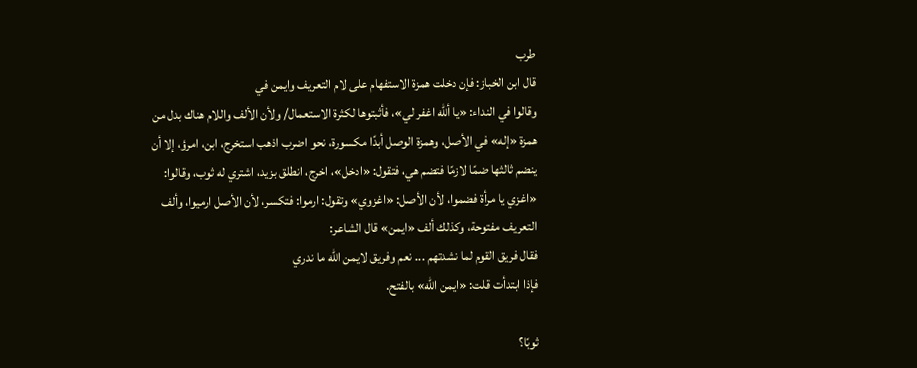طرب
قال ابن الخباز: فإن دخلت همزة الاستفهام على لام التعريف وايمن في
وقالوا في النداء: «يا ألله اغفر لي»، فأثبتوها لكثرة الاستعمال/ ولأن الألف واللام هناك بدل من همزة «إله» في الأصل، وهمزة الوصل أبدًا مكسورة، نحو اضرب اذهب استخرج، ابن، امرؤ، إلا أن ينضم ثالثها ضمًا لازمًا فتضم هي، فتقول: «ادخل»، اخرج، انطلق بزيد، اشتري له ثوب، وقالوا: «اغزي يا مرأة فضموا، لأن الأصل: «اغزوي» وتقول: ارموا: فتكسر، لأن الأصل ارميوا، وألف التعريف مفتوحة، وكذلك ألف «ايمن» قال الشاعر:
فقال فريق القوم لما نشدتهم ... نعم وفريق لايمن الله ما ندري
فإذا ابتدأت قلت: «ايمن الله» بالفتح.

ثوبًا؟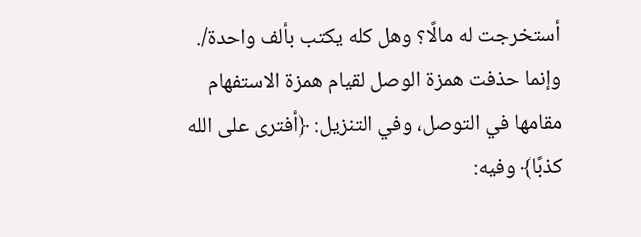أستخرجت له مالًا؟ وهل كله يكتب بألف واحدة/.
وإنما حذفت همزة الوصل لقيام همزة الاستفهام مقامها في التوصل، وفي التنزيل: ﴿أفترى على الله كذبًا﴾ وفيه: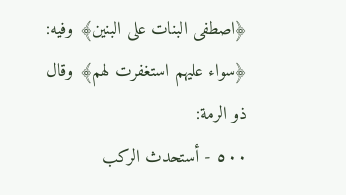﴿اصطفى البنات على البنين﴾ وفيه: ﴿سواء عليهم استغفرت لهم﴾ وقال ذو الرمة:
٥٠٠ - أستحدث الركب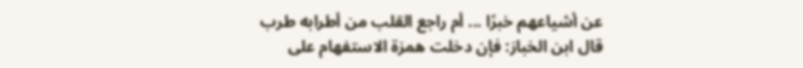عن أشياعهم خبرًا ... أم راجع القلب من أطرابه طرب
قال ابن الخباز: فإن دخلت همزة الاستفهام على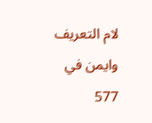لام التعريف وايمن في
577